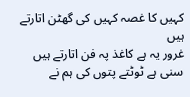کہیں کا غصہ کہیں کی گھٹن اتارتے ہیں
غرور یہ ہے کاغذ پہ فن اتارتے ہیں
سنی ہے ٹوٹتے پتوں کی ہم نے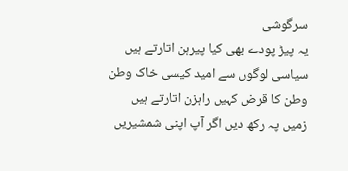سرگوشی
یہ پیڑ پودے بھی کیا پیرہن اتارتے ہیں
سیاسی لوگوں سے امید کیسی خاک وطن
وطن کا قرض کہیں راہزن اتارتے ہیں
زمیں پہ رکھ دیں اگر آپ اپنی شمشیریں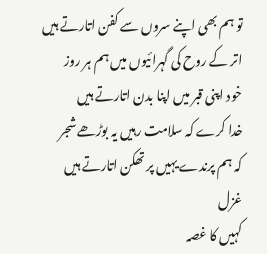تو ہم بھی اپنے سروں سے کفن اتارتے ہیں
اتر کے روح کی گہرائیوں میں ہم ہر روز
خود اپنی قبر میں اپنا بدن اتارتے ہیں
خدا کرے کہ سلامت رہیں یہ بوڑھے شجر
کہ ہم پرندے یہیں پر تھکن اتارتے ہیں
غزل
کہیں کا غصہ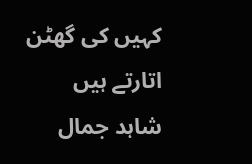کہیں کی گھٹن اتارتے ہیں
شاہد جمال